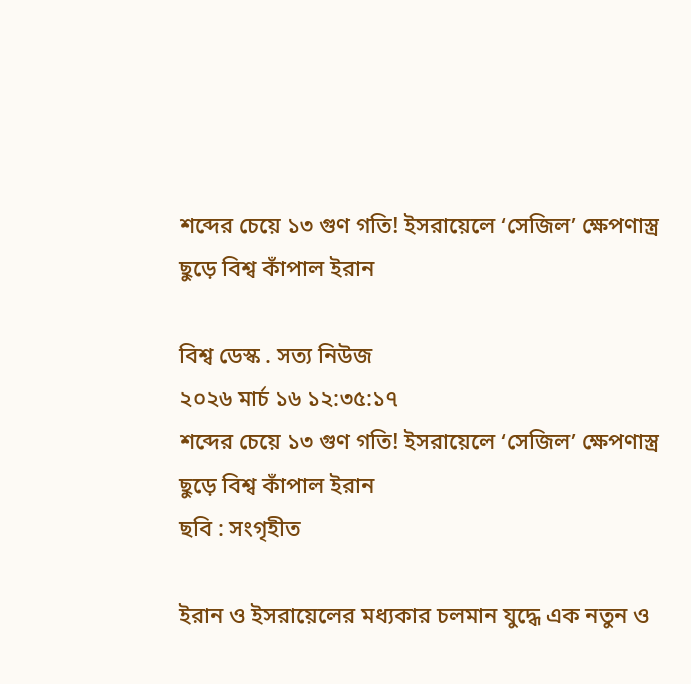শব্দের চেয়ে ১৩ গুণ গতি! ইসরায়েলে ‘সেজিল’ ক্ষেপণাস্ত্র ছুড়ে বিশ্ব কাঁপাল ইরান

বিশ্ব ডেস্ক . সত্য নিউজ
২০২৬ মার্চ ১৬ ১২:৩৫:১৭
শব্দের চেয়ে ১৩ গুণ গতি! ইসরায়েলে ‘সেজিল’ ক্ষেপণাস্ত্র ছুড়ে বিশ্ব কাঁপাল ইরান
ছবি : সংগৃহীত

ইরান ও ইসরায়েলের মধ্যকার চলমান যুদ্ধে এক নতুন ও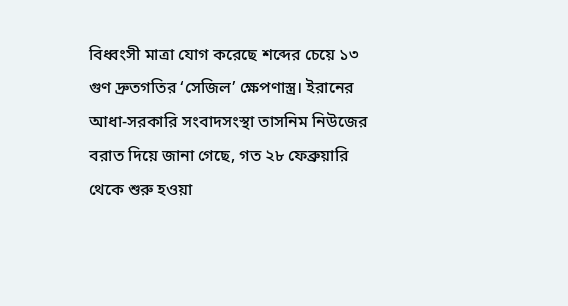বিধ্বংসী মাত্রা যোগ করেছে শব্দের চেয়ে ১৩ গুণ দ্রুতগতির ‘সেজিল’ ক্ষেপণাস্ত্র। ইরানের আধা-সরকারি সংবাদসংস্থা তাসনিম নিউজের বরাত দিয়ে জানা গেছে, গত ২৮ ফেব্রুয়ারি থেকে শুরু হওয়া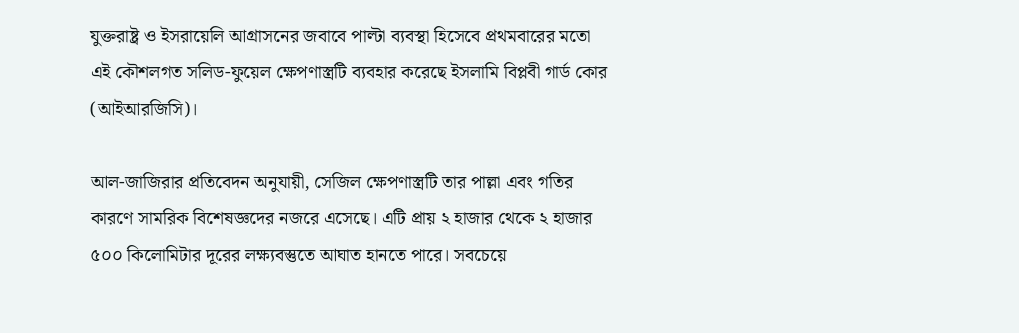যুক্তরাষ্ট্র ও ইসরায়েলি আগ্রাসনের জবাবে পাল্টা ব্যবস্থা হিসেবে প্রথমবারের মতো এই কৌশলগত সলিড-ফুয়েল ক্ষেপণাস্ত্রটি ব্যবহার করেছে ইসলামি বিপ্লবী গার্ড কোর (আইআরজিসি)।

আল-জাজিরার প্রতিবেদন অনুযায়ী, সেজিল ক্ষেপণাস্ত্রটি তার পাল্লা এবং গতির কারণে সামরিক বিশেষজ্ঞদের নজরে এসেছে। এটি প্রায় ২ হাজার থেকে ২ হাজার ৫০০ কিলোমিটার দূরের লক্ষ্যবস্তুতে আঘাত হানতে পারে। সবচেয়ে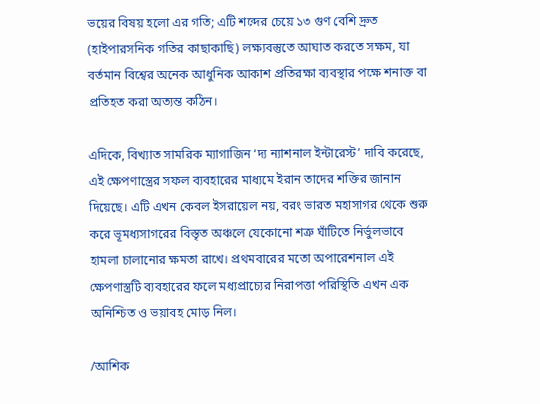ভয়ের বিষয় হলো এর গতি; এটি শব্দের চেয়ে ১৩ গুণ বেশি দ্রুত (হাইপারসনিক গতির কাছাকাছি) লক্ষ্যবস্তুতে আঘাত করতে সক্ষম, যা বর্তমান বিশ্বের অনেক আধুনিক আকাশ প্রতিরক্ষা ব্যবস্থার পক্ষে শনাক্ত বা প্রতিহত করা অত্যন্ত কঠিন।

এদিকে, বিখ্যাত সামরিক ম্যাগাজিন ‘দ্য ন্যাশনাল ইন্টারেস্ট’ দাবি করেছে, এই ক্ষেপণাস্ত্রের সফল ব্যবহারের মাধ্যমে ইরান তাদের শক্তির জানান দিয়েছে। এটি এখন কেবল ইসরায়েল নয়, বরং ভারত মহাসাগর থেকে শুরু করে ভূমধ্যসাগরের বিস্তৃত অঞ্চলে যেকোনো শত্রু ঘাঁটিতে নির্ভুলভাবে হামলা চালানোর ক্ষমতা রাখে। প্রথমবারের মতো অপারেশনাল এই ক্ষেপণাস্ত্রটি ব্যবহারের ফলে মধ্যপ্রাচ্যের নিরাপত্তা পরিস্থিতি এখন এক অনিশ্চিত ও ভয়াবহ মোড় নিল।

/আশিক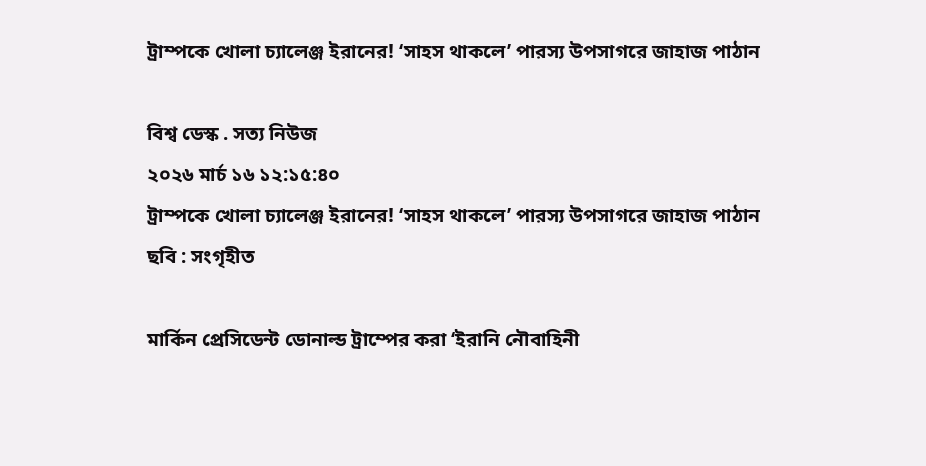ট্রাম্পকে খোলা চ্যালেঞ্জ ইরানের! ‘সাহস থাকলে’ পারস্য উপসাগরে জাহাজ পাঠান

বিশ্ব ডেস্ক . সত্য নিউজ
২০২৬ মার্চ ১৬ ১২:১৫:৪০
ট্রাম্পকে খোলা চ্যালেঞ্জ ইরানের! ‘সাহস থাকলে’ পারস্য উপসাগরে জাহাজ পাঠান
ছবি : সংগৃহীত

মার্কিন প্রেসিডেন্ট ডোনাল্ড ট্রাম্পের করা ‘ইরানি নৌবাহিনী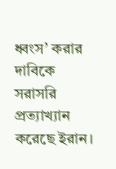ধ্বংস’ করার দাবিকে সরাসরি প্রত্যাখ্যান করেছে ইরান।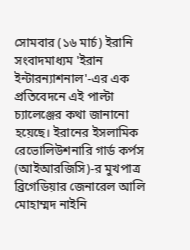সোমবার (১৬ মার্চ) ইরানি সংবাদমাধ্যম 'ইরান ইন্টারন্যাশনাল'-এর এক প্রতিবেদনে এই পাল্টা চ্যালেঞ্জের কথা জানানো হয়েছে। ইরানের ইসলামিক রেভোলিউশনারি গার্ড কর্পস (আইআরজিসি)-র মুখপাত্র ব্রিগেডিয়ার জেনারেল আলি মোহাম্মদ নাইনি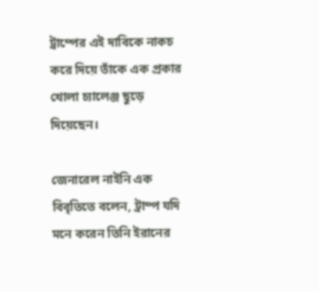ট্রাম্পের এই দাবিকে নাকচ করে দিয়ে তাঁকে এক প্রকার খোলা চ্যালেঞ্জ ছুড়ে দিয়েছেন।

জেনারেল নাইনি এক বিবৃতিতে বলেন, ট্রাম্প যদি মনে করেন তিনি ইরানের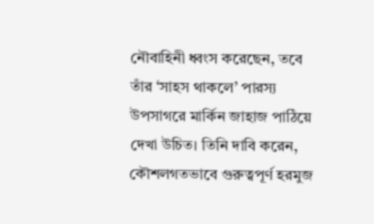নৌবাহিনী ধ্বংস করেছেন, তবে তাঁর ‘সাহস থাকলে’ পারস্য উপসাগরে মার্কিন জাহাজ পাঠিয়ে দেখা উচিত। তিনি দাবি করেন, কৌশলগতভাবে গুরুত্বপূর্ণ হরমুজ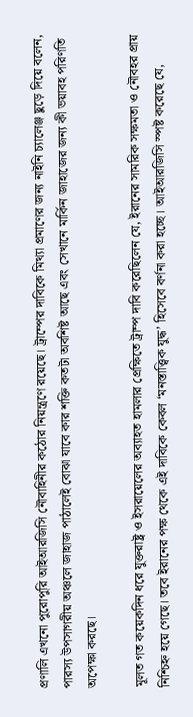প্রণালি এখনো পুরোপুরি আইআরজিসি নৌবাহিনীর কঠোর নিয়ন্ত্রণে রয়েছে। ট্রাম্পের দাবিকে মিথ্যা প্রমাণের জন্য নাইনি চ্যালেঞ্জ ছুড়ে দিয়ে বলেন, পারস্য উপসাগরীয় অঞ্চলে জাহাজ পাঠালেই বোঝা যাবে কার শক্তি কতটা অবশিষ্ট আছে এবং সেখানে মার্কিন জাহাজের জন্য কী ভয়াবহ পরিণতি অপেক্ষা করছে।

মূলত গত কয়েকদিন ধরে যুক্তরাষ্ট্র ও ইসরায়েলের অব্যাহত হামলার প্রেক্ষিতে ট্রাম্প দাবি করেছিলেন যে, ইরানের সামরিক সক্ষমতা ও নৌবহর প্রায় নিশ্চিহ্ন হয়ে গেছে। তবে ইরানের পক্ষ থেকে এই দাবিকে কেবল ‘মনস্তাত্ত্বিক যুদ্ধ’ হিসেবে বর্ণনা করা হচ্ছে। আইআরজিসি স্পষ্ট করেছে যে,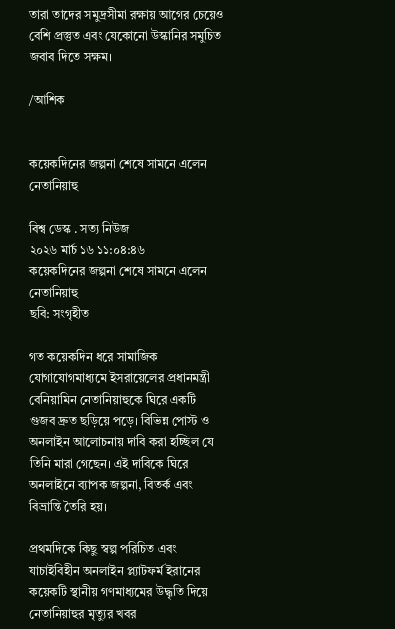তারা তাদের সমুদ্রসীমা রক্ষায় আগের চেয়েও বেশি প্রস্তুত এবং যেকোনো উস্কানির সমুচিত জবাব দিতে সক্ষম।

/আশিক


কয়েকদিনের জল্পনা শেষে সামনে এলেন নেতানিয়াহু

বিশ্ব ডেস্ক . সত্য নিউজ
২০২৬ মার্চ ১৬ ১১:০৪:৪৬
কয়েকদিনের জল্পনা শেষে সামনে এলেন নেতানিয়াহু
ছবি: সংগৃহীত

গত কয়েকদিন ধরে সামাজিক যোগাযোগমাধ্যমে ইসরায়েলের প্রধানমন্ত্রী বেনিয়ামিন নেতানিয়াহুকে ঘিরে একটি গুজব দ্রুত ছড়িয়ে পড়ে। বিভিন্ন পোস্ট ও অনলাইন আলোচনায় দাবি করা হচ্ছিল যে তিনি মারা গেছেন। এই দাবিকে ঘিরে অনলাইনে ব্যাপক জল্পনা, বিতর্ক এবং বিভ্রান্তি তৈরি হয়।

প্রথমদিকে কিছু স্বল্প পরিচিত এবং যাচাইবিহীন অনলাইন প্ল্যাটফর্ম ইরানের কয়েকটি স্থানীয় গণমাধ্যমের উদ্ধৃতি দিয়ে নেতানিয়াহুর মৃত্যুর খবর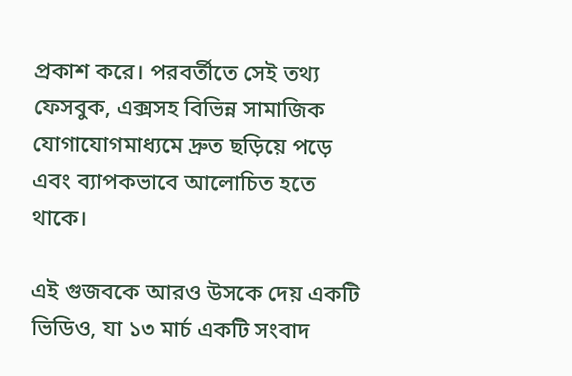প্রকাশ করে। পরবর্তীতে সেই তথ্য ফেসবুক, এক্সসহ বিভিন্ন সামাজিক যোগাযোগমাধ্যমে দ্রুত ছড়িয়ে পড়ে এবং ব্যাপকভাবে আলোচিত হতে থাকে।

এই গুজবকে আরও উসকে দেয় একটি ভিডিও, যা ১৩ মার্চ একটি সংবাদ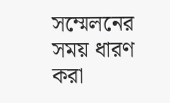সম্মেলনের সময় ধারণ করা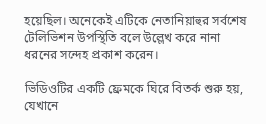হয়েছিল। অনেকেই এটিকে নেতানিয়াহুর সর্বশেষ টেলিভিশন উপস্থিতি বলে উল্লেখ করে নানা ধরনের সন্দেহ প্রকাশ করেন।

ভিডিওটির একটি ফ্রেমকে ঘিরে বিতর্ক শুরু হয়, যেখানে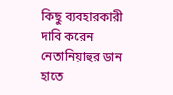কিছু ব্যবহারকারী দাবি করেন নেতানিয়াহুর ডান হাতে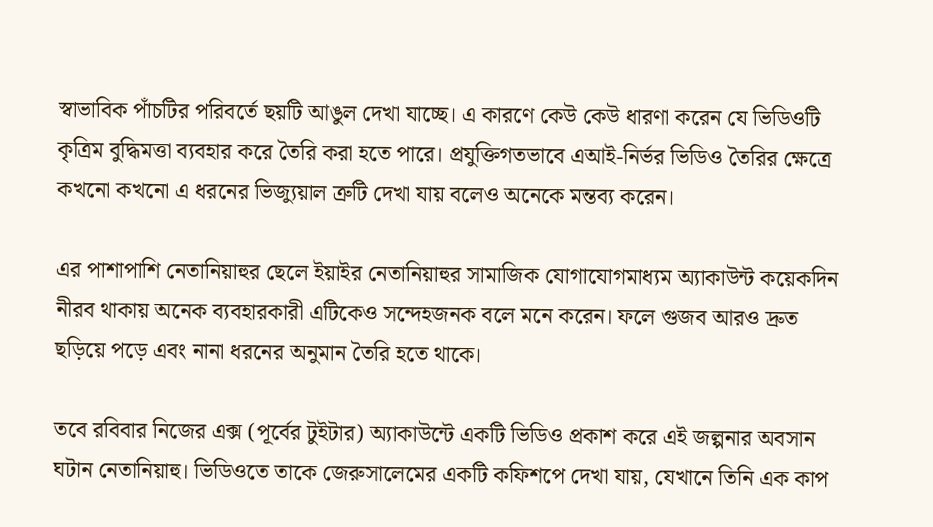স্বাভাবিক পাঁচটির পরিবর্তে ছয়টি আঙুল দেখা যাচ্ছে। এ কারণে কেউ কেউ ধারণা করেন যে ভিডিওটি কৃত্রিম বুদ্ধিমত্তা ব্যবহার করে তৈরি করা হতে পারে। প্রযুক্তিগতভাবে এআই-নির্ভর ভিডিও তৈরির ক্ষেত্রে কখনো কখনো এ ধরনের ভিজ্যুয়াল ত্রুটি দেখা যায় বলেও অনেকে মন্তব্য করেন।

এর পাশাপাশি নেতানিয়াহুর ছেলে ইয়াইর নেতানিয়াহুর সামাজিক যোগাযোগমাধ্যম অ্যাকাউন্ট কয়েকদিন নীরব থাকায় অনেক ব্যবহারকারী এটিকেও সন্দেহজনক বলে মনে করেন। ফলে গুজব আরও দ্রুত ছড়িয়ে পড়ে এবং নানা ধরনের অনুমান তৈরি হতে থাকে।

তবে রবিবার নিজের এক্স (পূর্বের টুইটার) অ্যাকাউন্টে একটি ভিডিও প্রকাশ করে এই জল্পনার অবসান ঘটান নেতানিয়াহু। ভিডিওতে তাকে জেরুসালেমের একটি কফিশপে দেখা যায়, যেখানে তিনি এক কাপ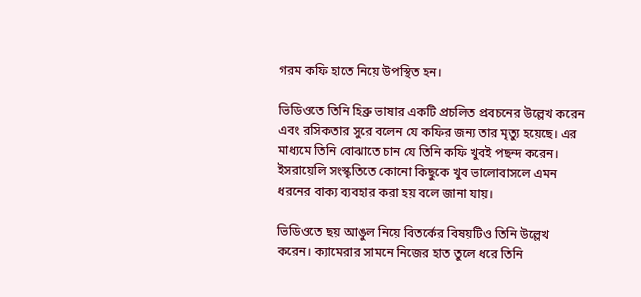গরম কফি হাতে নিয়ে উপস্থিত হন।

ভিডিওতে তিনি হিব্রু ভাষার একটি প্রচলিত প্রবচনের উল্লেখ করেন এবং রসিকতার সুরে বলেন যে কফির জন্য তার মৃত্যু হয়েছে। এর মাধ্যমে তিনি বোঝাতে চান যে তিনি কফি খুবই পছন্দ করেন। ইসরায়েলি সংস্কৃতিতে কোনো কিছুকে খুব ভালোবাসলে এমন ধরনের বাক্য ব্যবহার করা হয় বলে জানা যায়।

ভিডিওতে ছয় আঙুল নিয়ে বিতর্কের বিষয়টিও তিনি উল্লেখ করেন। ক্যামেরার সামনে নিজের হাত তুলে ধরে তিনি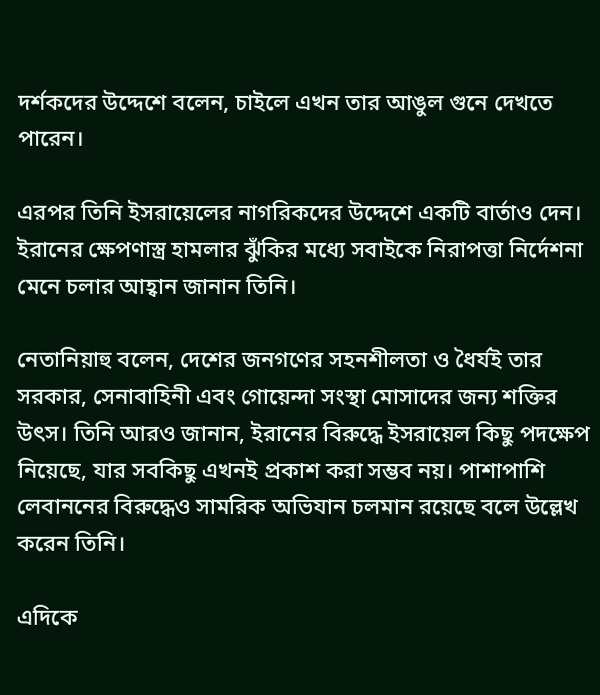দর্শকদের উদ্দেশে বলেন, চাইলে এখন তার আঙুল গুনে দেখতে পারেন।

এরপর তিনি ইসরায়েলের নাগরিকদের উদ্দেশে একটি বার্তাও দেন। ইরানের ক্ষেপণাস্ত্র হামলার ঝুঁকির মধ্যে সবাইকে নিরাপত্তা নির্দেশনা মেনে চলার আহ্বান জানান তিনি।

নেতানিয়াহু বলেন, দেশের জনগণের সহনশীলতা ও ধৈর্যই তার সরকার, সেনাবাহিনী এবং গোয়েন্দা সংস্থা মোসাদের জন্য শক্তির উৎস। তিনি আরও জানান, ইরানের বিরুদ্ধে ইসরায়েল কিছু পদক্ষেপ নিয়েছে, যার সবকিছু এখনই প্রকাশ করা সম্ভব নয়। পাশাপাশি লেবাননের বিরুদ্ধেও সামরিক অভিযান চলমান রয়েছে বলে উল্লেখ করেন তিনি।

এদিকে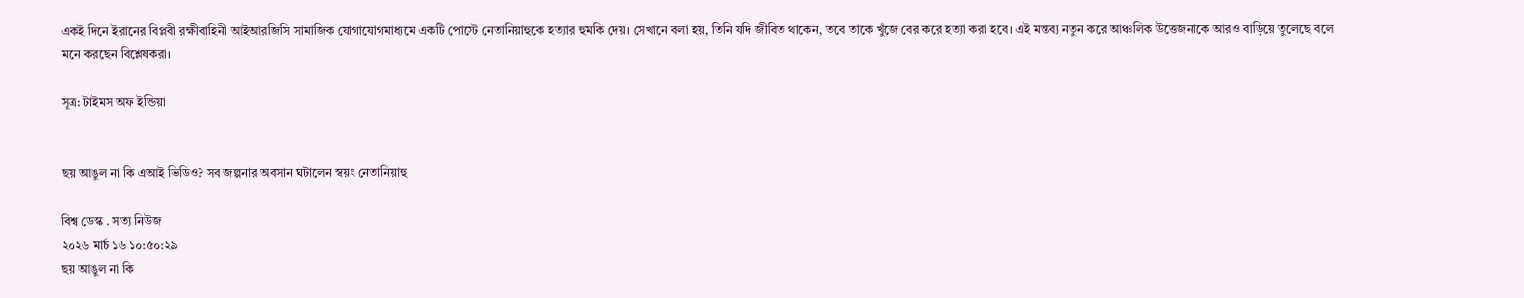একই দিনে ইরানের বিপ্লবী রক্ষীবাহিনী আইআরজিসি সামাজিক যোগাযোগমাধ্যমে একটি পোস্টে নেতানিয়াহুকে হত্যার হুমকি দেয়। সেখানে বলা হয়, তিনি যদি জীবিত থাকেন, তবে তাকে খুঁজে বের করে হত্যা করা হবে। এই মন্তব্য নতুন করে আঞ্চলিক উত্তেজনাকে আরও বাড়িয়ে তুলেছে বলে মনে করছেন বিশ্লেষকরা।

সূত্র: টাইমস অফ ইন্ডিয়া


ছয় আঙুল না কি এআই ভিডিও? সব জল্পনার অবসান ঘটালেন স্বয়ং নেতানিয়াহু

বিশ্ব ডেস্ক . সত্য নিউজ
২০২৬ মার্চ ১৬ ১০:৫০:২৯
ছয় আঙুল না কি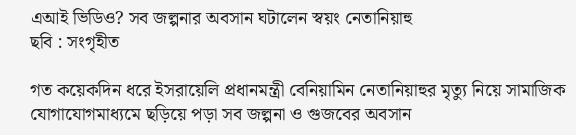এআই ভিডিও? সব জল্পনার অবসান ঘটালেন স্বয়ং নেতানিয়াহু
ছবি : সংগৃহীত

গত কয়েকদিন ধরে ইসরায়েলি প্রধানমন্ত্রী বেনিয়ামিন নেতানিয়াহুর মৃত্যু নিয়ে সামাজিক যোগাযোগমাধ্যমে ছড়িয়ে পড়া সব জল্পনা ও গুজবের অবসান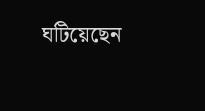ঘটিয়েছেন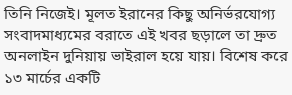তিনি নিজেই। মূলত ইরানের কিছু অনির্ভরযোগ্য সংবাদমাধ্যমের বরাতে এই খবর ছড়ালে তা দ্রুত অনলাইন দুনিয়ায় ভাইরাল হয়ে যায়। বিশেষ করে ১৩ মার্চের একটি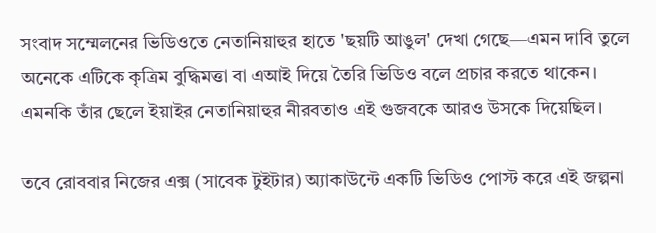সংবাদ সম্মেলনের ভিডিওতে নেতানিয়াহুর হাতে 'ছয়টি আঙুল' দেখা গেছে—এমন দাবি তুলে অনেকে এটিকে কৃত্রিম বুদ্ধিমত্তা বা এআই দিয়ে তৈরি ভিডিও বলে প্রচার করতে থাকেন। এমনকি তাঁর ছেলে ইয়াইর নেতানিয়াহুর নীরবতাও এই গুজবকে আরও উসকে দিয়েছিল।

তবে রোববার নিজের এক্স (সাবেক টুইটার) অ্যাকাউন্টে একটি ভিডিও পোস্ট করে এই জল্পনা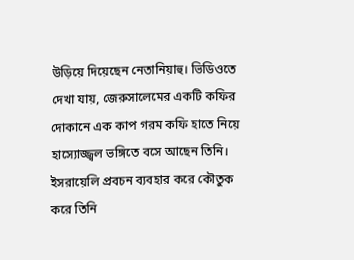উড়িয়ে দিয়েছেন নেতানিয়াহু। ভিডিওতে দেখা যায়, জেরুসালেমের একটি কফির দোকানে এক কাপ গরম কফি হাতে নিয়ে হাস্যোজ্জ্বল ভঙ্গিতে বসে আছেন তিনি। ইসরায়েলি প্রবচন ব্যবহার করে কৌতুক করে তিনি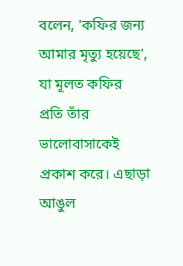বলেন, 'কফির জন্য আমার মৃত্যু হয়েছে', যা মূলত কফির প্রতি তাঁর ভালোবাসাকেই প্রকাশ করে। এছাড়া আঙুল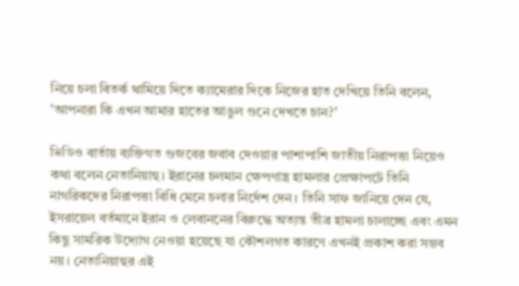নিয়ে চলা বিতর্ক থামিয়ে দিতে ক্যামেরার দিকে নিজের হাত দেখিয়ে তিনি বলেন, 'আপনারা কি এখন আমার হাতের আঙুল গুনে দেখতে চান?'

ভিডিও বার্তায় ব্যক্তিগত গুজবের জবাব দেওয়ার পাশাপাশি জাতীয় নিরাপত্তা নিয়েও কথা বলেন নেতানিয়াহু। ইরানের চলমান ক্ষেপণাস্ত্র হামলার প্রেক্ষাপটে তিনি নাগরিকদের নিরাপত্তা বিধি মেনে চলার নির্দেশ দেন। তিনি সাফ জানিয়ে দেন যে, ইসরায়েল বর্তমানে ইরান ও লেবাননের বিরুদ্ধে অত্যন্ত তীব্র হামলা চালাচ্ছে এবং এমন কিছু সামরিক উদ্যোগ নেওয়া হয়েছে যা কৌশলগত কারণে এখনই প্রকাশ করা সম্ভব নয়। নেতানিয়াহুর এই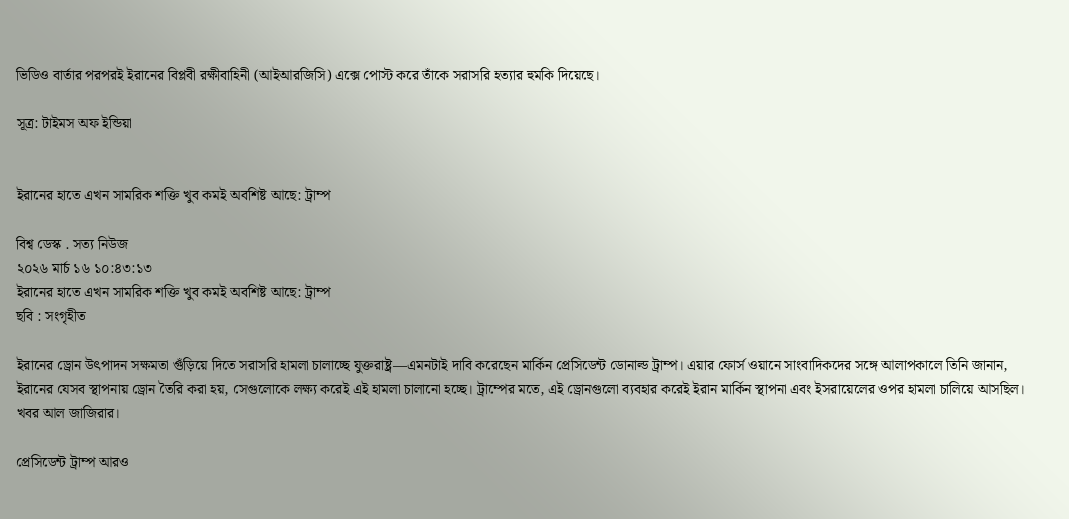ভিডিও বার্তার পরপরই ইরানের বিপ্লবী রক্ষীবাহিনী (আইআরজিসি) এক্সে পোস্ট করে তাঁকে সরাসরি হত্যার হুমকি দিয়েছে।

সূত্র: টাইমস অফ ইন্ডিয়া


ইরানের হাতে এখন সামরিক শক্তি খুব কমই অবশিষ্ট আছে: ট্রাম্প

বিশ্ব ডেস্ক . সত্য নিউজ
২০২৬ মার্চ ১৬ ১০:৪৩:১৩
ইরানের হাতে এখন সামরিক শক্তি খুব কমই অবশিষ্ট আছে: ট্রাম্প
ছবি : সংগৃহীত

ইরানের ড্রোন উৎপাদন সক্ষমতা গুঁড়িয়ে দিতে সরাসরি হামলা চালাচ্ছে যুক্তরাষ্ট্র—এমনটাই দাবি করেছেন মার্কিন প্রেসিডেন্ট ডোনাল্ড ট্রাম্প। এয়ার ফোর্স ওয়ানে সাংবাদিকদের সঙ্গে আলাপকালে তিনি জানান, ইরানের যেসব স্থাপনায় ড্রোন তৈরি করা হয়, সেগুলোকে লক্ষ্য করেই এই হামলা চালানো হচ্ছে। ট্রাম্পের মতে, এই ড্রোনগুলো ব্যবহার করেই ইরান মার্কিন স্থাপনা এবং ইসরায়েলের ওপর হামলা চালিয়ে আসছিল। খবর আল জাজিরার।

প্রেসিডেন্ট ট্রাম্প আরও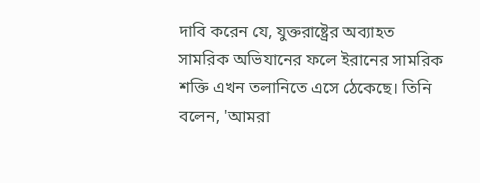দাবি করেন যে, যুক্তরাষ্ট্রের অব্যাহত সামরিক অভিযানের ফলে ইরানের সামরিক শক্তি এখন তলানিতে এসে ঠেকেছে। তিনি বলেন, 'আমরা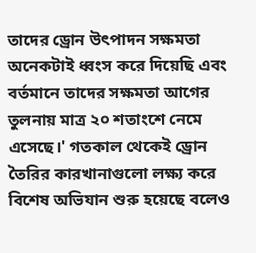তাদের ড্রোন উৎপাদন সক্ষমতা অনেকটাই ধ্বংস করে দিয়েছি এবং বর্তমানে তাদের সক্ষমতা আগের তুলনায় মাত্র ২০ শতাংশে নেমে এসেছে।' গতকাল থেকেই ড্রোন তৈরির কারখানাগুলো লক্ষ্য করে বিশেষ অভিযান শুরু হয়েছে বলেও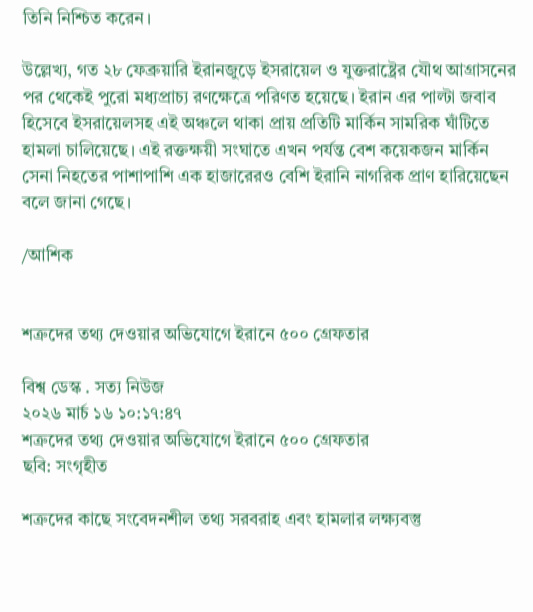তিনি নিশ্চিত করেন।

উল্লেখ্য, গত ২৮ ফেব্রুয়ারি ইরানজুড়ে ইসরায়েল ও যুক্তরাষ্ট্রের যৌথ আগ্রাসনের পর থেকেই পুরো মধ্যপ্রাচ্য রণক্ষেত্রে পরিণত হয়েছে। ইরান এর পাল্টা জবাব হিসেবে ইসরায়েলসহ এই অঞ্চলে থাকা প্রায় প্রতিটি মার্কিন সামরিক ঘাঁটিতে হামলা চালিয়েছে। এই রক্তক্ষয়ী সংঘাতে এখন পর্যন্ত বেশ কয়েকজন মার্কিন সেনা নিহতের পাশাপাশি এক হাজারেরও বেশি ইরানি নাগরিক প্রাণ হারিয়েছেন বলে জানা গেছে।

/আশিক


শত্রুদের তথ্য দেওয়ার অভিযোগে ইরানে ৫০০ গ্রেফতার

বিশ্ব ডেস্ক . সত্য নিউজ
২০২৬ মার্চ ১৬ ১০:১৭:৪৭
শত্রুদের তথ্য দেওয়ার অভিযোগে ইরানে ৫০০ গ্রেফতার
ছবি: সংগৃহীত

শত্রুদের কাছে সংবেদনশীল তথ্য সরবরাহ এবং হামলার লক্ষ্যবস্তু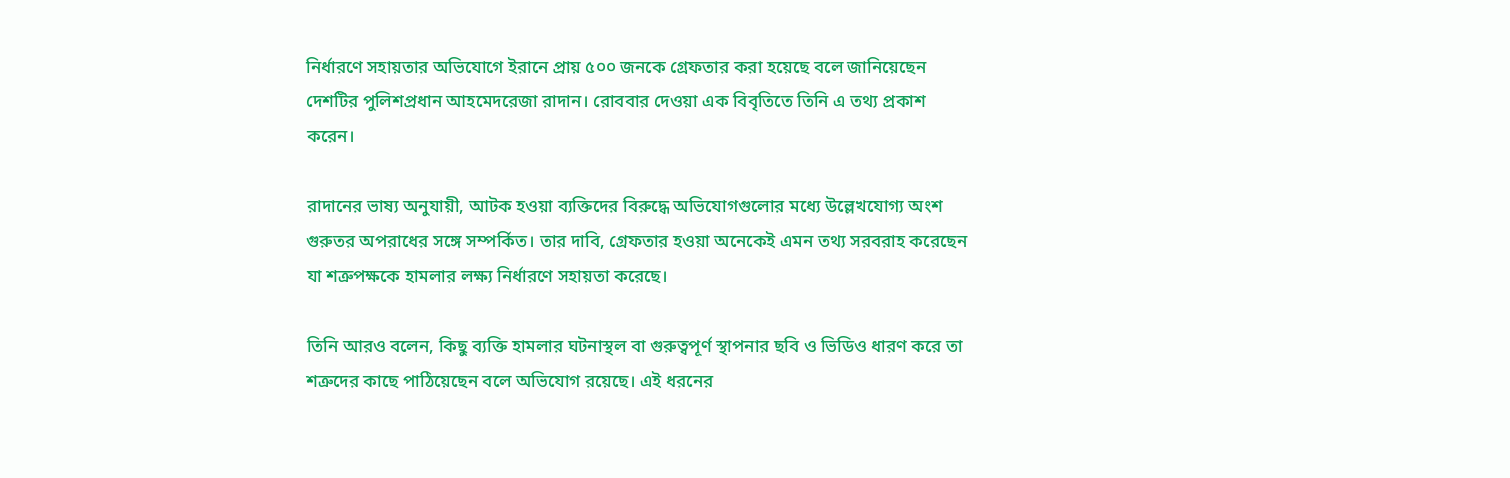নির্ধারণে সহায়তার অভিযোগে ইরানে প্রায় ৫০০ জনকে গ্রেফতার করা হয়েছে বলে জানিয়েছেন দেশটির পুলিশপ্রধান আহমেদরেজা রাদান। রোববার দেওয়া এক বিবৃতিতে তিনি এ তথ্য প্রকাশ করেন।

রাদানের ভাষ্য অনুযায়ী, আটক হওয়া ব্যক্তিদের বিরুদ্ধে অভিযোগগুলোর মধ্যে উল্লেখযোগ্য অংশ গুরুতর অপরাধের সঙ্গে সম্পর্কিত। তার দাবি, গ্রেফতার হওয়া অনেকেই এমন তথ্য সরবরাহ করেছেন যা শত্রুপক্ষকে হামলার লক্ষ্য নির্ধারণে সহায়তা করেছে।

তিনি আরও বলেন, কিছু ব্যক্তি হামলার ঘটনাস্থল বা গুরুত্বপূর্ণ স্থাপনার ছবি ও ভিডিও ধারণ করে তা শত্রুদের কাছে পাঠিয়েছেন বলে অভিযোগ রয়েছে। এই ধরনের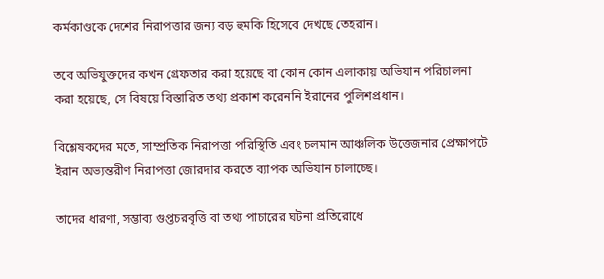কর্মকাণ্ডকে দেশের নিরাপত্তার জন্য বড় হুমকি হিসেবে দেখছে তেহরান।

তবে অভিযুক্তদের কখন গ্রেফতার করা হয়েছে বা কোন কোন এলাকায় অভিযান পরিচালনা করা হয়েছে, সে বিষয়ে বিস্তারিত তথ্য প্রকাশ করেননি ইরানের পুলিশপ্রধান।

বিশ্লেষকদের মতে, সাম্প্রতিক নিরাপত্তা পরিস্থিতি এবং চলমান আঞ্চলিক উত্তেজনার প্রেক্ষাপটে ইরান অভ্যন্তরীণ নিরাপত্তা জোরদার করতে ব্যাপক অভিযান চালাচ্ছে।

তাদের ধারণা, সম্ভাব্য গুপ্তচরবৃত্তি বা তথ্য পাচারের ঘটনা প্রতিরোধে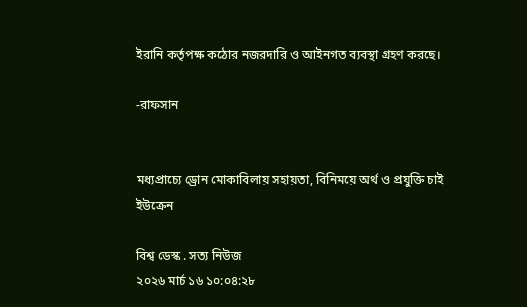ইরানি কর্তৃপক্ষ কঠোর নজরদারি ও আইনগত ব্যবস্থা গ্রহণ করছে।

-রাফসান


মধ্যপ্রাচ্যে ড্রোন মোকাবিলায় সহায়তা, বিনিময়ে অর্থ ও প্রযুক্তি চাই ইউক্রেন

বিশ্ব ডেস্ক . সত্য নিউজ
২০২৬ মার্চ ১৬ ১০:০৪:২৮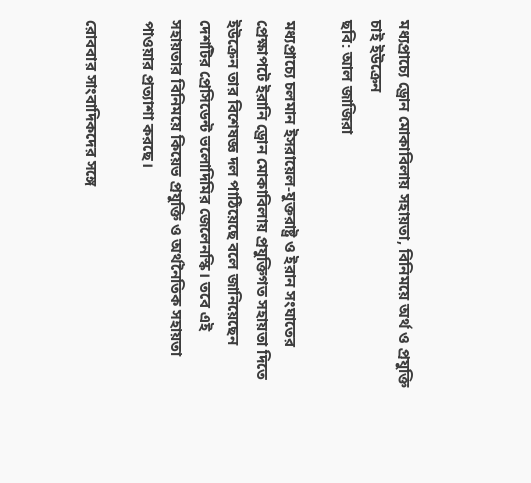মধ্যপ্রাচ্যে ড্রোন মোকাবিলায় সহায়তা, বিনিময়ে অর্থ ও প্রযুক্তি চাই ইউক্রেন
ছবি: আল জাজিরা

মধ্যপ্রাচ্যে চলমান ইসরায়েল-যুক্তরাষ্ট্র ও ইরান সংঘাতের প্রেক্ষাপটে ইরানি ড্রোন মোকাবিলায় প্রযুক্তিগত সহায়তা দিতে ইউক্রেন তার বিশেষজ্ঞ দল পাঠিয়েছে বলে জানিয়েছেন দেশটির প্রেসিডেন্ট ভলোদিমির জেলেনস্কি। তবে এই সহায়তার বিনিময়ে কিয়েভ প্রযুক্তি ও অর্থনৈতিক সহায়তা পাওয়ার প্রত্যাশা করছে।

রোববার সাংবাদিকদের সঙ্গে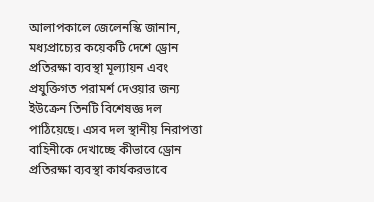আলাপকালে জেলেনস্কি জানান, মধ্যপ্রাচ্যের কয়েকটি দেশে ড্রোন প্রতিরক্ষা ব্যবস্থা মূল্যায়ন এবং প্রযুক্তিগত পরামর্শ দেওয়ার জন্য ইউক্রেন তিনটি বিশেষজ্ঞ দল পাঠিয়েছে। এসব দল স্থানীয় নিরাপত্তা বাহিনীকে দেখাচ্ছে কীভাবে ড্রোন প্রতিরক্ষা ব্যবস্থা কার্যকরভাবে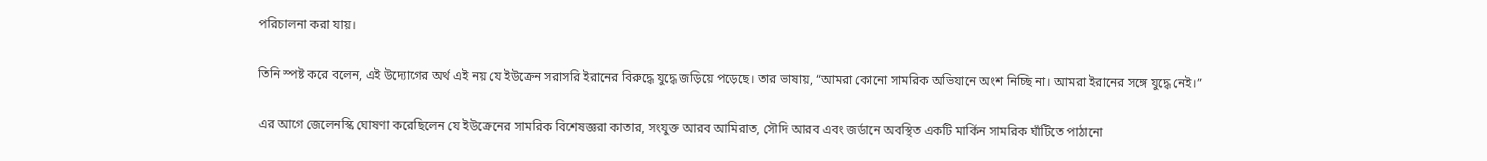পরিচালনা করা যায়।

তিনি স্পষ্ট করে বলেন, এই উদ্যোগের অর্থ এই নয় যে ইউক্রেন সরাসরি ইরানের বিরুদ্ধে যুদ্ধে জড়িয়ে পড়েছে। তার ভাষায়, “আমরা কোনো সামরিক অভিযানে অংশ নিচ্ছি না। আমরা ইরানের সঙ্গে যুদ্ধে নেই।”

এর আগে জেলেনস্কি ঘোষণা করেছিলেন যে ইউক্রেনের সামরিক বিশেষজ্ঞরা কাতার, সংযুক্ত আরব আমিরাত, সৌদি আরব এবং জর্ডানে অবস্থিত একটি মার্কিন সামরিক ঘাঁটিতে পাঠানো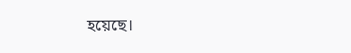হয়েছে।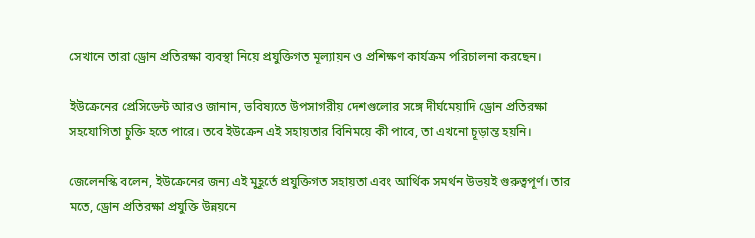সেখানে তারা ড্রোন প্রতিরক্ষা ব্যবস্থা নিয়ে প্রযুক্তিগত মূল্যায়ন ও প্রশিক্ষণ কার্যক্রম পরিচালনা করছেন।

ইউক্রেনের প্রেসিডেন্ট আরও জানান, ভবিষ্যতে উপসাগরীয় দেশগুলোর সঙ্গে দীর্ঘমেয়াদি ড্রোন প্রতিরক্ষা সহযোগিতা চুক্তি হতে পারে। তবে ইউক্রেন এই সহায়তার বিনিময়ে কী পাবে, তা এখনো চূড়ান্ত হয়নি।

জেলেনস্কি বলেন, ইউক্রেনের জন্য এই মুহূর্তে প্রযুক্তিগত সহায়তা এবং আর্থিক সমর্থন উভয়ই গুরুত্বপূর্ণ। তার মতে, ড্রোন প্রতিরক্ষা প্রযুক্তি উন্নয়নে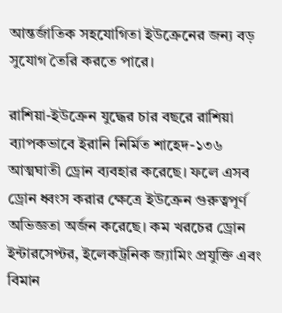আন্তর্জাতিক সহযোগিতা ইউক্রেনের জন্য বড় সুযোগ তৈরি করতে পারে।

রাশিয়া-ইউক্রেন যুদ্ধের চার বছরে রাশিয়া ব্যাপকভাবে ইরানি নির্মিত শাহেদ-১৩৬ আত্মঘাতী ড্রোন ব্যবহার করেছে। ফলে এসব ড্রোন ধ্বংস করার ক্ষেত্রে ইউক্রেন গুরুত্বপূর্ণ অভিজ্ঞতা অর্জন করেছে। কম খরচের ড্রোন ইন্টারসেপ্টর, ইলেকট্রনিক জ্যামিং প্রযুক্তি এবং বিমান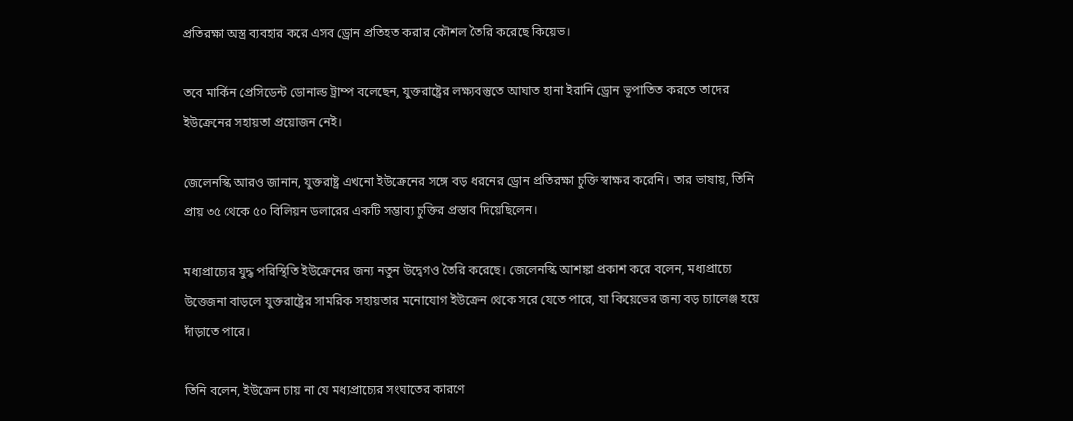প্রতিরক্ষা অস্ত্র ব্যবহার করে এসব ড্রোন প্রতিহত করার কৌশল তৈরি করেছে কিয়েভ।

তবে মার্কিন প্রেসিডেন্ট ডোনাল্ড ট্রাম্প বলেছেন, যুক্তরাষ্ট্রের লক্ষ্যবস্তুতে আঘাত হানা ইরানি ড্রোন ভূপাতিত করতে তাদের ইউক্রেনের সহায়তা প্রয়োজন নেই।

জেলেনস্কি আরও জানান, যুক্তরাষ্ট্র এখনো ইউক্রেনের সঙ্গে বড় ধরনের ড্রোন প্রতিরক্ষা চুক্তি স্বাক্ষর করেনি। তার ভাষায়, তিনি প্রায় ৩৫ থেকে ৫০ বিলিয়ন ডলারের একটি সম্ভাব্য চুক্তির প্রস্তাব দিয়েছিলেন।

মধ্যপ্রাচ্যের যুদ্ধ পরিস্থিতি ইউক্রেনের জন্য নতুন উদ্বেগও তৈরি করেছে। জেলেনস্কি আশঙ্কা প্রকাশ করে বলেন, মধ্যপ্রাচ্যে উত্তেজনা বাড়লে যুক্তরাষ্ট্রের সামরিক সহায়তার মনোযোগ ইউক্রেন থেকে সরে যেতে পারে, যা কিয়েভের জন্য বড় চ্যালেঞ্জ হয়ে দাঁড়াতে পারে।

তিনি বলেন, ইউক্রেন চায় না যে মধ্যপ্রাচ্যের সংঘাতের কারণে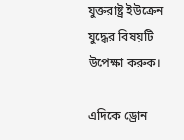যুক্তরাষ্ট্র ইউক্রেন যুদ্ধের বিষয়টি উপেক্ষা করুক।

এদিকে ড্রোন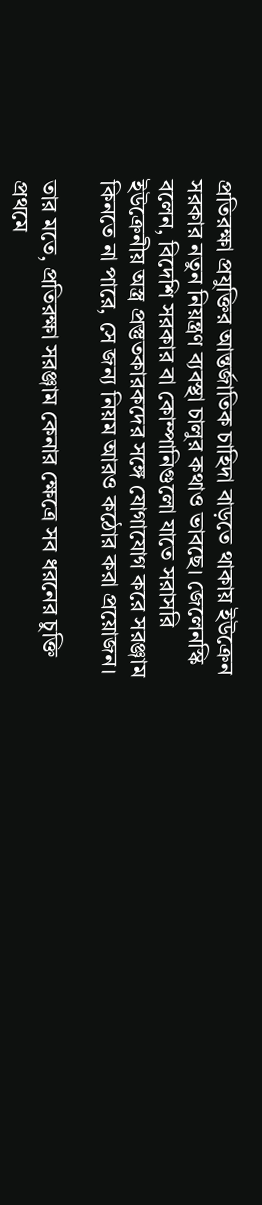প্রতিরক্ষা প্রযুক্তির আন্তর্জাতিক চাহিদা বাড়তে থাকায় ইউক্রেন সরকার নতুন নিয়ন্ত্রণ ব্যবস্থা চালুর কথাও ভাবছে। জেলেনস্কি বলেন, বিদেশি সরকার বা কোম্পানিগুলো যাতে সরাসরি ইউক্রেনীয় অস্ত্র প্রস্তুতকারকদের সঙ্গে যোগাযোগ করে সরঞ্জাম কিনতে না পারে, সে জন্য নিয়ম আরও কঠোর করা প্রয়োজন।

তার মতে, প্রতিরক্ষা সরঞ্জাম কেনার ক্ষেত্রে সব ধরনের চুক্তি প্রথমে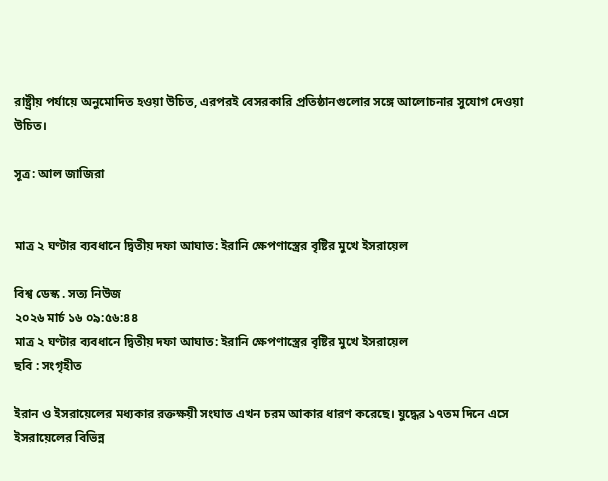রাষ্ট্রীয় পর্যায়ে অনুমোদিত হওয়া উচিত, এরপরই বেসরকারি প্রতিষ্ঠানগুলোর সঙ্গে আলোচনার সুযোগ দেওয়া উচিত।

সূত্র: আল জাজিরা


মাত্র ২ ঘণ্টার ব্যবধানে দ্বিতীয় দফা আঘাত: ইরানি ক্ষেপণাস্ত্রের বৃষ্টির মুখে ইসরায়েল

বিশ্ব ডেস্ক . সত্য নিউজ
২০২৬ মার্চ ১৬ ০৯:৫৬:৪৪
মাত্র ২ ঘণ্টার ব্যবধানে দ্বিতীয় দফা আঘাত: ইরানি ক্ষেপণাস্ত্রের বৃষ্টির মুখে ইসরায়েল
ছবি : সংগৃহীত

ইরান ও ইসরায়েলের মধ্যকার রক্তক্ষয়ী সংঘাত এখন চরম আকার ধারণ করেছে। যুদ্ধের ১৭তম দিনে এসে ইসরায়েলের বিভিন্ন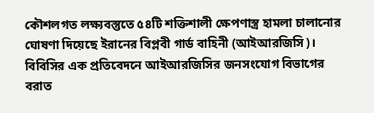কৌশলগত লক্ষ্যবস্তুতে ৫৪টি শক্তিশালী ক্ষেপণাস্ত্র হামলা চালানোর ঘোষণা দিয়েছে ইরানের বিপ্লবী গার্ড বাহিনী (আইআরজিসি)। বিবিসির এক প্রতিবেদনে আইআরজিসির জনসংযোগ বিভাগের বরাত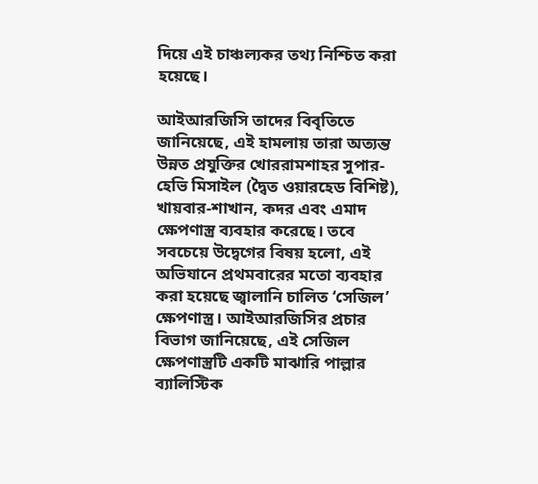দিয়ে এই চাঞ্চল্যকর তথ্য নিশ্চিত করা হয়েছে।

আইআরজিসি তাদের বিবৃতিতে জানিয়েছে, এই হামলায় তারা অত্যন্ত উন্নত প্রযুক্তির খোররামশাহর সুপার-হেভি মিসাইল (দ্বৈত ওয়ারহেড বিশিষ্ট), খায়বার-শাখান, কদর এবং এমাদ ক্ষেপণাস্ত্র ব্যবহার করেছে। তবে সবচেয়ে উদ্বেগের বিষয় হলো, এই অভিযানে প্রথমবারের মতো ব্যবহার করা হয়েছে জ্বালানি চালিত ‘সেজিল’ ক্ষেপণাস্ত্র। আইআরজিসির প্রচার বিভাগ জানিয়েছে, এই সেজিল ক্ষেপণাস্ত্রটি একটি মাঝারি পাল্লার ব্যালিস্টিক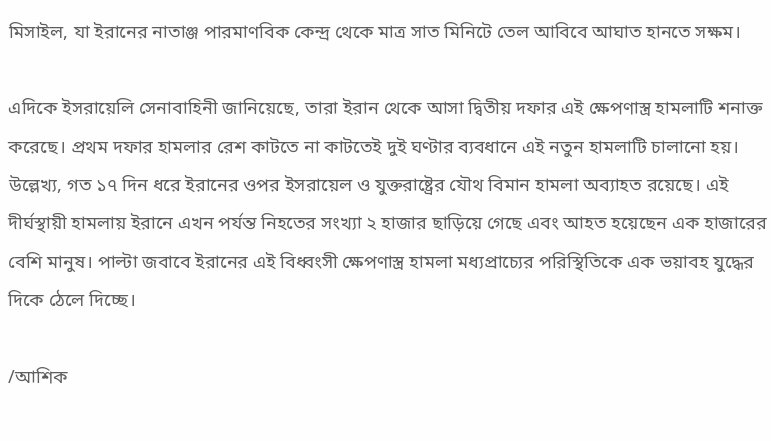মিসাইল, যা ইরানের নাতাঞ্জ পারমাণবিক কেন্দ্র থেকে মাত্র সাত মিনিটে তেল আবিবে আঘাত হানতে সক্ষম।

এদিকে ইসরায়েলি সেনাবাহিনী জানিয়েছে, তারা ইরান থেকে আসা দ্বিতীয় দফার এই ক্ষেপণাস্ত্র হামলাটি শনাক্ত করেছে। প্রথম দফার হামলার রেশ কাটতে না কাটতেই দুই ঘণ্টার ব্যবধানে এই নতুন হামলাটি চালানো হয়। উল্লেখ্য, গত ১৭ দিন ধরে ইরানের ওপর ইসরায়েল ও যুক্তরাষ্ট্রের যৌথ বিমান হামলা অব্যাহত রয়েছে। এই দীর্ঘস্থায়ী হামলায় ইরানে এখন পর্যন্ত নিহতের সংখ্যা ২ হাজার ছাড়িয়ে গেছে এবং আহত হয়েছেন এক হাজারের বেশি মানুষ। পাল্টা জবাবে ইরানের এই বিধ্বংসী ক্ষেপণাস্ত্র হামলা মধ্যপ্রাচ্যের পরিস্থিতিকে এক ভয়াবহ যুদ্ধের দিকে ঠেলে দিচ্ছে।

/আশিক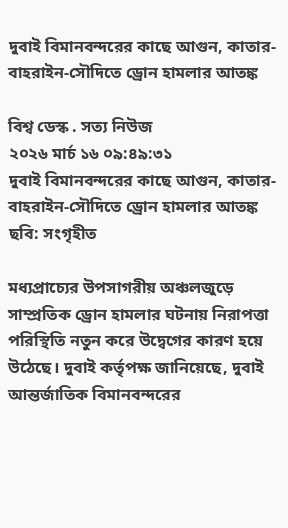দুবাই বিমানবন্দরের কাছে আগুন, কাতার-বাহরাইন-সৌদিতে ড্রোন হামলার আতঙ্ক

বিশ্ব ডেস্ক . সত্য নিউজ
২০২৬ মার্চ ১৬ ০৯:৪৯:৩১
দুবাই বিমানবন্দরের কাছে আগুন, কাতার-বাহরাইন-সৌদিতে ড্রোন হামলার আতঙ্ক
ছবি: সংগৃহীত

মধ্যপ্রাচ্যের উপসাগরীয় অঞ্চলজুড়ে সাম্প্রতিক ড্রোন হামলার ঘটনায় নিরাপত্তা পরিস্থিতি নতুন করে উদ্বেগের কারণ হয়ে উঠেছে। দুবাই কর্তৃপক্ষ জানিয়েছে, দুবাই আন্তর্জাতিক বিমানবন্দরের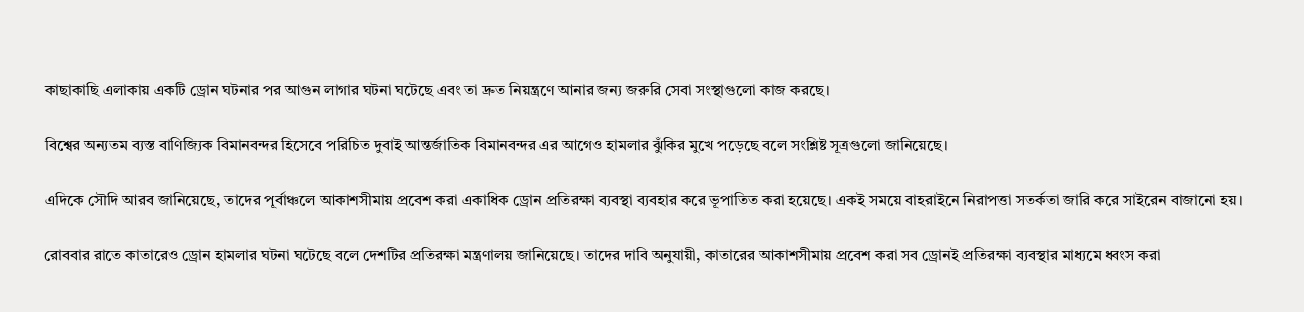কাছাকাছি এলাকায় একটি ড্রোন ঘটনার পর আগুন লাগার ঘটনা ঘটেছে এবং তা দ্রুত নিয়ন্ত্রণে আনার জন্য জরুরি সেবা সংস্থাগুলো কাজ করছে।

বিশ্বের অন্যতম ব্যস্ত বাণিজ্যিক বিমানবন্দর হিসেবে পরিচিত দুবাই আন্তর্জাতিক বিমানবন্দর এর আগেও হামলার ঝুঁকির মুখে পড়েছে বলে সংশ্লিষ্ট সূত্রগুলো জানিয়েছে।

এদিকে সৌদি আরব জানিয়েছে, তাদের পূর্বাঞ্চলে আকাশসীমায় প্রবেশ করা একাধিক ড্রোন প্রতিরক্ষা ব্যবস্থা ব্যবহার করে ভূপাতিত করা হয়েছে। একই সময়ে বাহরাইনে নিরাপত্তা সতর্কতা জারি করে সাইরেন বাজানো হয়।

রোববার রাতে কাতারেও ড্রোন হামলার ঘটনা ঘটেছে বলে দেশটির প্রতিরক্ষা মন্ত্রণালয় জানিয়েছে। তাদের দাবি অনুযায়ী, কাতারের আকাশসীমায় প্রবেশ করা সব ড্রোনই প্রতিরক্ষা ব্যবস্থার মাধ্যমে ধ্বংস করা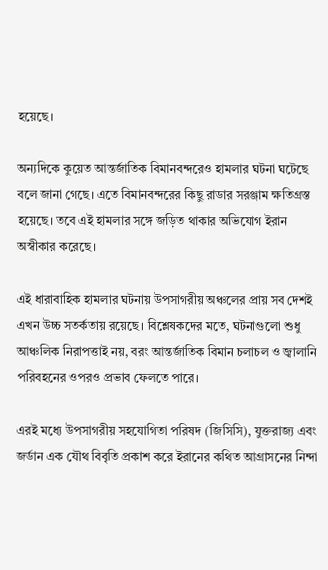হয়েছে।

অন্যদিকে কুয়েত আন্তর্জাতিক বিমানবন্দরেও হামলার ঘটনা ঘটেছে বলে জানা গেছে। এতে বিমানবন্দরের কিছু রাডার সরঞ্জাম ক্ষতিগ্রস্ত হয়েছে। তবে এই হামলার সঙ্গে জড়িত থাকার অভিযোগ ইরান অস্বীকার করেছে।

এই ধারাবাহিক হামলার ঘটনায় উপসাগরীয় অঞ্চলের প্রায় সব দেশই এখন উচ্চ সতর্কতায় রয়েছে। বিশ্লেষকদের মতে, ঘটনাগুলো শুধু আঞ্চলিক নিরাপত্তাই নয়, বরং আন্তর্জাতিক বিমান চলাচল ও জ্বালানি পরিবহনের ওপরও প্রভাব ফেলতে পারে।

এরই মধ্যে উপসাগরীয় সহযোগিতা পরিষদ (জিসিসি), যুক্তরাজ্য এবং জর্ডান এক যৌথ বিবৃতি প্রকাশ করে ইরানের কথিত আগ্রাসনের নিন্দা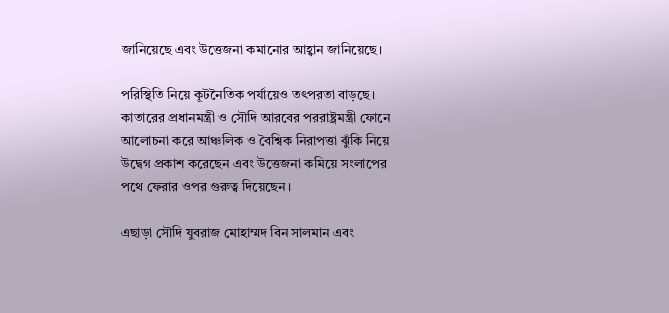জানিয়েছে এবং উত্তেজনা কমানোর আহ্বান জানিয়েছে।

পরিস্থিতি নিয়ে কূটনৈতিক পর্যায়েও তৎপরতা বাড়ছে। কাতারের প্রধানমন্ত্রী ও সৌদি আরবের পররাষ্ট্রমন্ত্রী ফোনে আলোচনা করে আঞ্চলিক ও বৈশ্বিক নিরাপত্তা ঝুঁকি নিয়ে উদ্বেগ প্রকাশ করেছেন এবং উত্তেজনা কমিয়ে সংলাপের পথে ফেরার ওপর গুরুত্ব দিয়েছেন।

এছাড়া সৌদি যুবরাজ মোহাম্মদ বিন সালমান এবং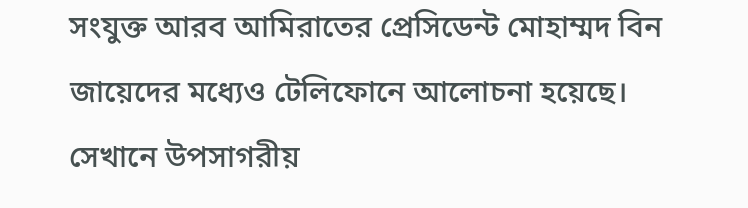সংযুক্ত আরব আমিরাতের প্রেসিডেন্ট মোহাম্মদ বিন জায়েদের মধ্যেও টেলিফোনে আলোচনা হয়েছে। সেখানে উপসাগরীয়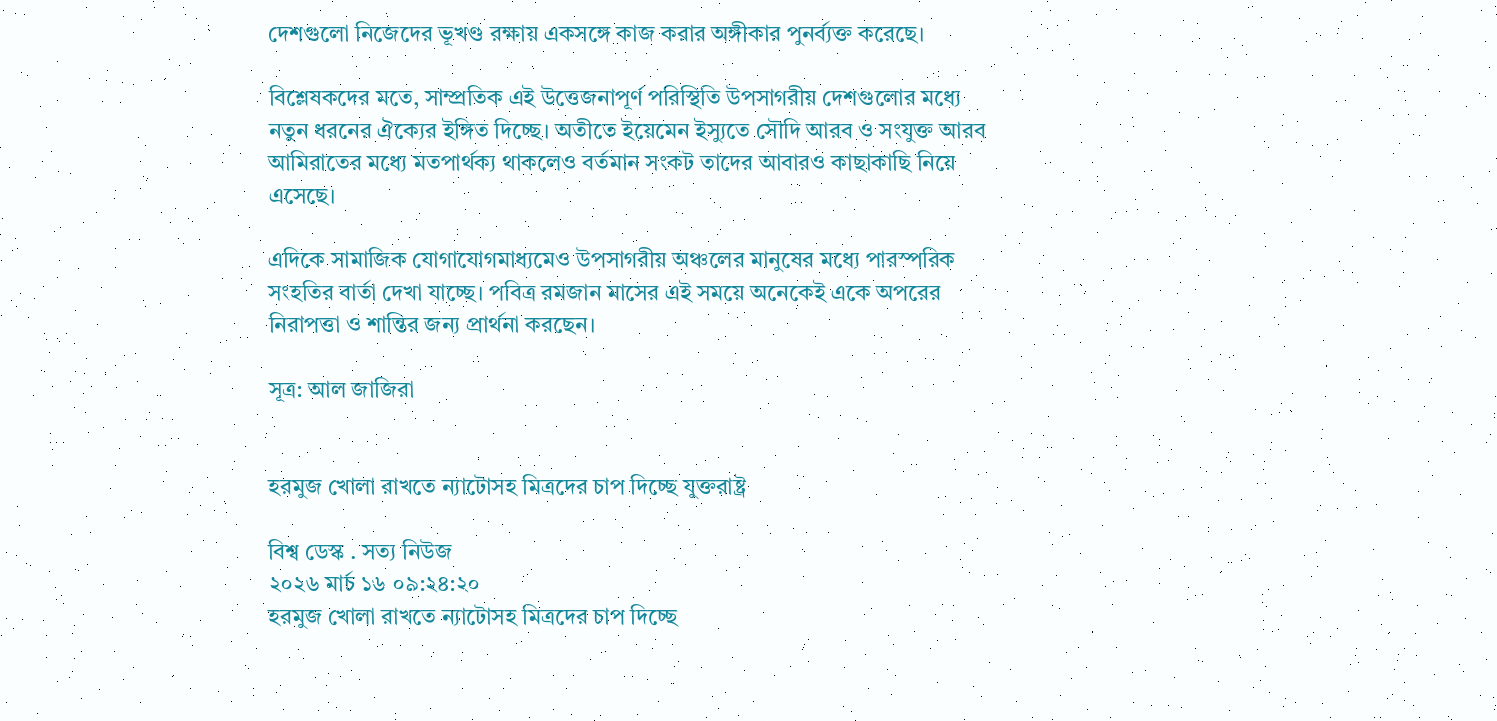দেশগুলো নিজেদের ভূখণ্ড রক্ষায় একসঙ্গে কাজ করার অঙ্গীকার পুনর্ব্যক্ত করেছে।

বিশ্লেষকদের মতে, সাম্প্রতিক এই উত্তেজনাপূর্ণ পরিস্থিতি উপসাগরীয় দেশগুলোর মধ্যে নতুন ধরনের ঐক্যের ইঙ্গিত দিচ্ছে। অতীতে ইয়েমেন ইস্যুতে সৌদি আরব ও সংযুক্ত আরব আমিরাতের মধ্যে মতপার্থক্য থাকলেও বর্তমান সংকট তাদের আবারও কাছাকাছি নিয়ে এসেছে।

এদিকে সামাজিক যোগাযোগমাধ্যমেও উপসাগরীয় অঞ্চলের মানুষের মধ্যে পারস্পরিক সংহতির বার্তা দেখা যাচ্ছে। পবিত্র রমজান মাসের এই সময়ে অনেকেই একে অপরের নিরাপত্তা ও শান্তির জন্য প্রার্থনা করছেন।

সূত্র: আল জাজিরা


হরমুজ খোলা রাখতে ন্যাটোসহ মিত্রদের চাপ দিচ্ছে যুক্তরাষ্ট্র

বিশ্ব ডেস্ক . সত্য নিউজ
২০২৬ মার্চ ১৬ ০৯:২৪:২০
হরমুজ খোলা রাখতে ন্যাটোসহ মিত্রদের চাপ দিচ্ছে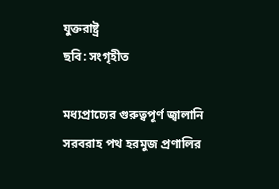যুক্তরাষ্ট্র
ছবি: সংগৃহীত

মধ্যপ্রাচ্যের গুরুত্বপূর্ণ জ্বালানি সরবরাহ পথ হরমুজ প্রণালির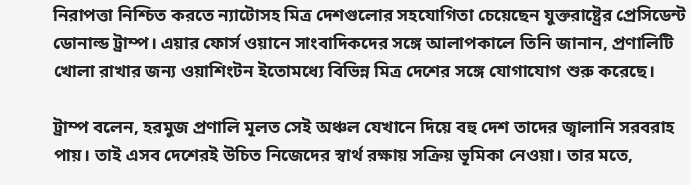নিরাপত্তা নিশ্চিত করতে ন্যাটোসহ মিত্র দেশগুলোর সহযোগিতা চেয়েছেন যুক্তরাষ্ট্রের প্রেসিডেন্ট ডোনাল্ড ট্রাম্প। এয়ার ফোর্স ওয়ানে সাংবাদিকদের সঙ্গে আলাপকালে তিনি জানান, প্রণালিটি খোলা রাখার জন্য ওয়াশিংটন ইতোমধ্যে বিভিন্ন মিত্র দেশের সঙ্গে যোগাযোগ শুরু করেছে।

ট্রাম্প বলেন, হরমুজ প্রণালি মূলত সেই অঞ্চল যেখানে দিয়ে বহু দেশ তাদের জ্বালানি সরবরাহ পায়। তাই এসব দেশেরই উচিত নিজেদের স্বার্থ রক্ষায় সক্রিয় ভূমিকা নেওয়া। তার মতে,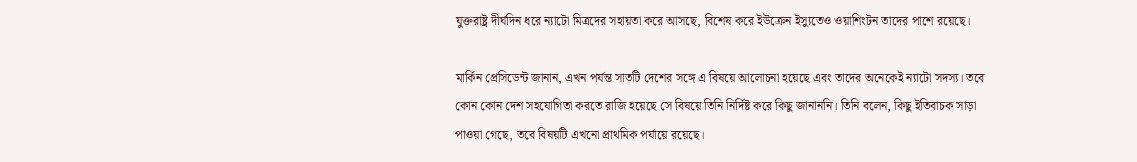যুক্তরাষ্ট্র দীর্ঘদিন ধরে ন্যাটো মিত্রদের সহায়তা করে আসছে, বিশেষ করে ইউক্রেন ইস্যুতেও ওয়াশিংটন তাদের পাশে রয়েছে।

মার্কিন প্রেসিডেন্ট জানান, এখন পর্যন্ত সাতটি দেশের সঙ্গে এ বিষয়ে আলোচনা হয়েছে এবং তাদের অনেকেই ন্যাটো সদস্য। তবে কোন কোন দেশ সহযোগিতা করতে রাজি হয়েছে সে বিষয়ে তিনি নির্দিষ্ট করে কিছু জানাননি। তিনি বলেন, কিছু ইতিবাচক সাড়া পাওয়া গেছে, তবে বিষয়টি এখনো প্রাথমিক পর্যায়ে রয়েছে।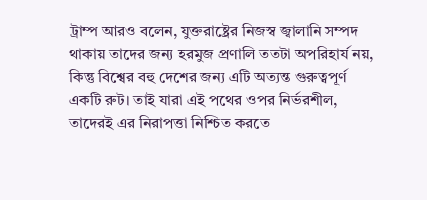ট্রাম্প আরও বলেন, যুক্তরাষ্ট্রের নিজস্ব জ্বালানি সম্পদ থাকায় তাদের জন্য হরমুজ প্রণালি ততটা অপরিহার্য নয়, কিন্তু বিশ্বের বহু দেশের জন্য এটি অত্যন্ত গুরুত্বপূর্ণ একটি রুট। তাই যারা এই পথের ওপর নির্ভরশীল, তাদেরই এর নিরাপত্তা নিশ্চিত করতে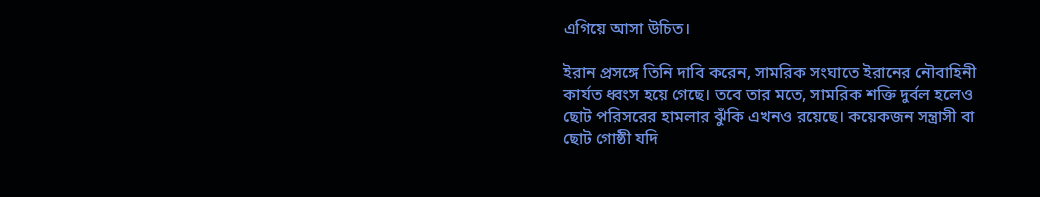এগিয়ে আসা উচিত।

ইরান প্রসঙ্গে তিনি দাবি করেন, সামরিক সংঘাতে ইরানের নৌবাহিনী কার্যত ধ্বংস হয়ে গেছে। তবে তার মতে, সামরিক শক্তি দুর্বল হলেও ছোট পরিসরের হামলার ঝুঁকি এখনও রয়েছে। কয়েকজন সন্ত্রাসী বা ছোট গোষ্ঠী যদি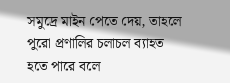সমুদ্রে মাইন পেতে দেয়, তাহলে পুরো প্রণালির চলাচল ব্যাহত হতে পারে বলে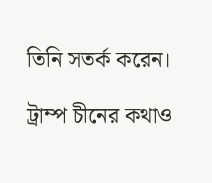তিনি সতর্ক করেন।

ট্রাম্প চীনের কথাও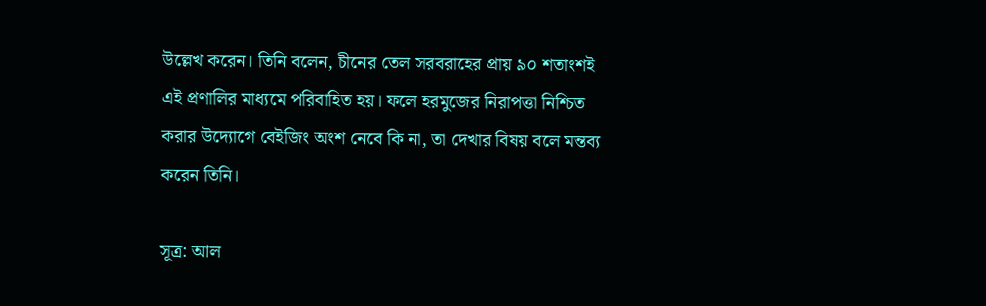উল্লেখ করেন। তিনি বলেন, চীনের তেল সরবরাহের প্রায় ৯০ শতাংশই এই প্রণালির মাধ্যমে পরিবাহিত হয়। ফলে হরমুজের নিরাপত্তা নিশ্চিত করার উদ্যোগে বেইজিং অংশ নেবে কি না, তা দেখার বিষয় বলে মন্তব্য করেন তিনি।

সূত্র: আল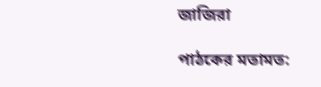জাজিরা

পাঠকের মতামত: